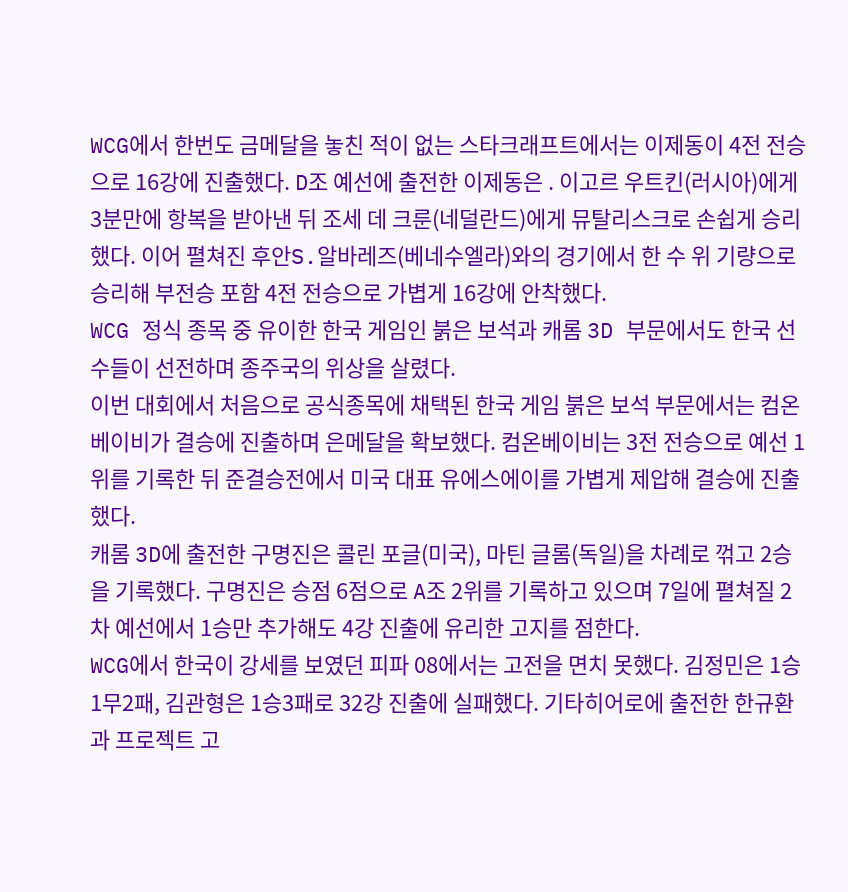WCG에서 한번도 금메달을 놓친 적이 없는 스타크래프트에서는 이제동이 4전 전승으로 16강에 진출했다. D조 예선에 출전한 이제동은 . 이고르 우트킨(러시아)에게 3분만에 항복을 받아낸 뒤 조세 데 크룬(네덜란드)에게 뮤탈리스크로 손쉽게 승리했다. 이어 펼쳐진 후안S.알바레즈(베네수엘라)와의 경기에서 한 수 위 기량으로 승리해 부전승 포함 4전 전승으로 가볍게 16강에 안착했다.
WCG 정식 종목 중 유이한 한국 게임인 붉은 보석과 캐롬 3D 부문에서도 한국 선수들이 선전하며 종주국의 위상을 살렸다.
이번 대회에서 처음으로 공식종목에 채택된 한국 게임 붉은 보석 부문에서는 컴온베이비가 결승에 진출하며 은메달을 확보했다. 컴온베이비는 3전 전승으로 예선 1위를 기록한 뒤 준결승전에서 미국 대표 유에스에이를 가볍게 제압해 결승에 진출했다.
캐롬 3D에 출전한 구명진은 콜린 포글(미국), 마틴 글롬(독일)을 차례로 꺾고 2승을 기록했다. 구명진은 승점 6점으로 A조 2위를 기록하고 있으며 7일에 펼쳐질 2차 예선에서 1승만 추가해도 4강 진출에 유리한 고지를 점한다.
WCG에서 한국이 강세를 보였던 피파 08에서는 고전을 면치 못했다. 김정민은 1승1무2패, 김관형은 1승3패로 32강 진출에 실패했다. 기타히어로에 출전한 한규환과 프로젝트 고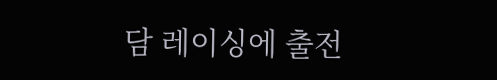담 레이싱에 출전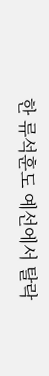한 류석훈도 예선에서 탈락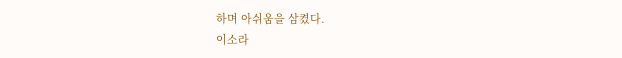하며 아쉬움을 삼켰다.
이소라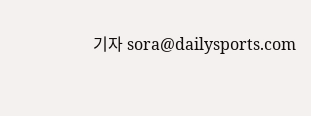기자 sora@dailysports.com